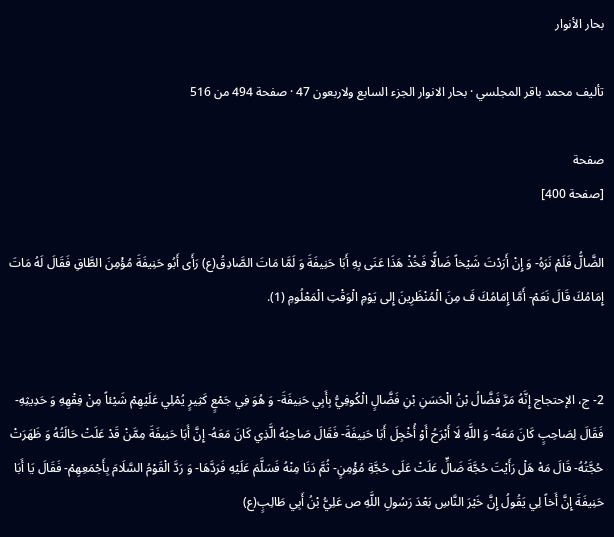بحار الأنوار

تأليف محمد باقر المجلسي · بحار الانوار الجزء السابع ولاربعون 47 · صفحة 494 من 516

صفحة
[صفحة 400]

الضَّالُّ فَلَمْ نَرَهُ- وَ إِنْ أَرَدْتَ شَيْخاً ضَالًّا فَخُذْ هَذَا عَنَى بِهِ أَبَا حَنِيفَةَ وَ لَمَّا مَاتَ الصَّادِقُ(ع) رَأَى أَبُو حَنِيفَةَ مُؤْمِنَ الطَّاقِ فَقَالَ لَهُ مَاتَ إِمَامُكَ قَالَ نَعَمْ- أَمَّا إِمَامُكَ فَ مِنَ الْمُنْظَرِينَ إِلى يَوْمِ الْوَقْتِ الْمَعْلُومِ (1).


2- ج، الإحتجاج إِنَّهُ مَرَّ فَضَّالُ بْنُ الْحَسَنِ بْنِ فَضَّالٍ الْكُوفِيُّ بِأَبِي حَنِيفَةَ- وَ هُوَ فِي جَمْعٍ كَثِيرٍ يُمْلِي عَلَيْهِمْ شَيْئاً مِنْ فِقْهِهِ وَ حَدِيثِهِ- فَقَالَ لِصَاحِبٍ كَانَ مَعَهُ- وَ اللَّهِ لَا أَبْرَحُ أَوْ أُخْجِلَ أَبَا حَنِيفَةَ- فَقَالَ صَاحِبُهُ الَّذِي كَانَ مَعَهُ- إِنَّ أَبَا حَنِيفَةَ مِمَّنْ قَدْ عَلَتْ حَالَتُهُ وَ ظَهَرَتْ حُجَّتُهُ- قَالَ مَهْ هَلْ رَأَيْتَ حُجَّةَ ضَالٍّ عَلَتْ عَلَى حُجَّةِ مُؤْمِنٍ- ثُمَّ دَنَا مِنْهُ فَسَلَّمَ عَلَيْهِ فَرَدَّهَا- وَ رَدَّ الْقَوْمُ السَّلَامَ بِأَجْمَعِهِمْ- فَقَالَ يَا أَبَا حَنِيفَةَ إِنَّ أَخاً لِي يَقُولُ إِنَّ خَيْرَ النَّاسِ بَعْدَ رَسُولِ اللَّهِ ص عَلِيُّ بْنُ أَبِي طَالِبٍ(ع)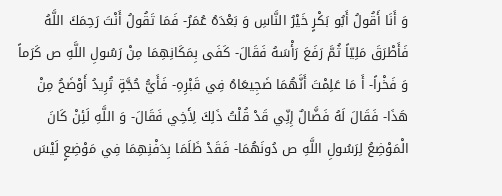وَ أَنَا أَقُولُ أَبُو بَكْرٍ خَيْرُ النَّاسِ وَ بَعْدَهُ عُمَرُ- فَمَا تَقُولُ أَنْتَ رَحِمَكَ اللَّهُ فَأَطْرَقَ مَلِيّاً ثُمَّ رَفَعَ رَأْسَهُ فَقَالَ- كَفَى بِمَكَانِهِمَا مِنْ رَسُولِ اللَّهِ ص كَرَماً وَ فَخْراً- أَ مَا عَلِمْتَ أَنَّهُمَا ضَجِيعَاهُ فِي قَبْرِهِ- فَأَيُّ حُجَّةٍ تُرِيدُ أَوْضَحُ مِنْ هَذَا- فَقَالَ لَهُ فَضَّالٌ إِنِّي قَدْ قُلْتُ ذَلِكَ لِأَخِي فَقَالَ- وَ اللَّهِ لَئِنْ كَانَ الْمَوْضِعُ لِرَسُولِ اللَّهِ ص دُونَهُمَا- فَقَدْ ظَلَمَا بِدَفْنِهِمَا فِي مَوْضِعٍ لَيْسَ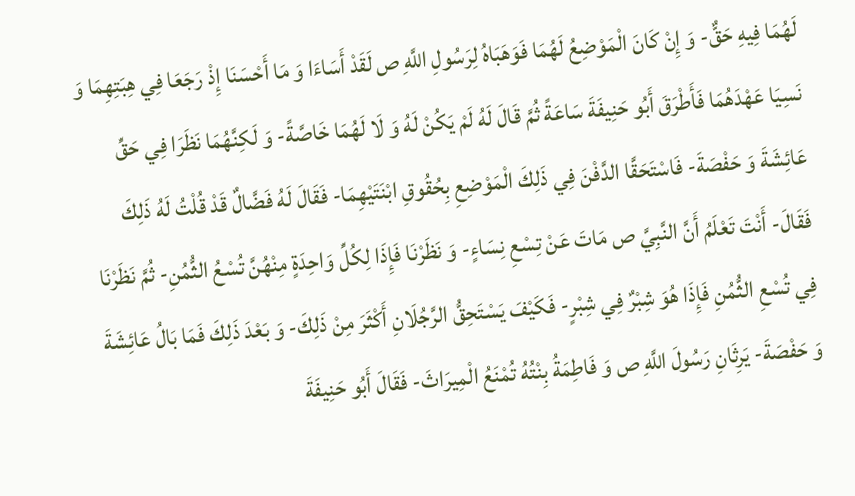لَهُمَا فِيهِ حَقٌّ- وَ إِنْ كَانَ الْمَوْضِعُ لَهُمَا فَوَهَبَاهُ لِرَسُولِ اللَّهِ ص لَقَدْ أَسَاءَا وَ مَا أَحْسَنَا إِذْ رَجَعَا فِي هِبَتِهِمَا وَ نَسِيَا عَهْدَهُمَا فَأَطْرَقَ أَبُو حَنِيفَةَ سَاعَةً ثُمَّ قَالَ لَهُ لَمْ يَكُنْ لَهُ وَ لَا لَهُمَا خَاصَّةً- وَ لَكِنَّهُمَا نَظَرَا فِي حَقِّ عَائِشَةَ وَ حَفْصَةَ- فَاسْتَحَقَّا الدَّفْنَ فِي ذَلِكَ الْمَوْضِعِ بِحُقُوقِ ابْنَتَيْهِمَا- فَقَالَ لَهُ فَضَّالٌ قَدْ قُلْتُ لَهُ ذَلِكَ فَقَالَ- أَنْتَ تَعْلَمُ أَنَّ النَّبِيَّ ص مَاتَ عَنْ تِسْعِ نِسَاءٍ- وَ نَظَرْنَا فَإِذَا لِكُلِّ وَاحِدَةٍ مِنْهُنَّ تُسْعُ الثُّمُنِ- ثُمَّ نَظَرْنَا فِي تُسْعِ الثُّمُنِ فَإِذَا هُوَ شِبْرٌ فِي شِبْرٍ- فَكَيْفَ يَسْتَحِقُّ الرَّجُلَانِ أَكْثَرَ مِنْ ذَلِكَ- وَ بَعْدَ ذَلِكَ فَمَا بَالُ عَائِشَةَ وَ حَفْصَةَ- يَرِثَانِ رَسُولَ اللَّهِ ص وَ فَاطِمَةُ بِنْتُهُ تُمْنَعُ الْمِيرَاثَ- فَقَالَ أَبُو حَنِيفَةَ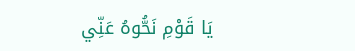يَا قَوْمِ نَحُّوهُ عَنِّي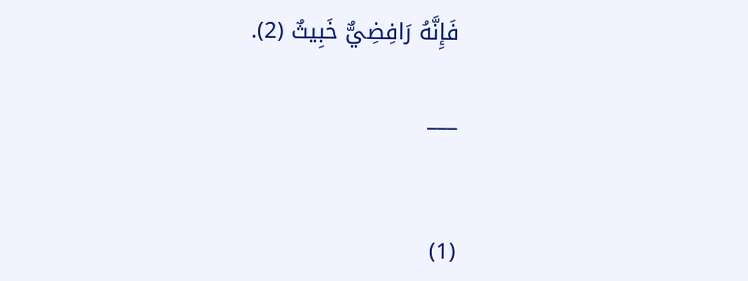فَإِنَّهُ رَافِضِيٌّ خَبِيثٌ (2).

___


(1)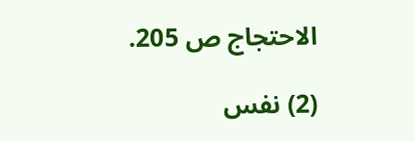الاحتجاج ص 205.

(2) نفس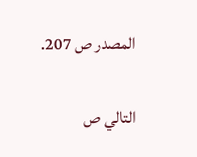المصدر ص 207.

التالي ص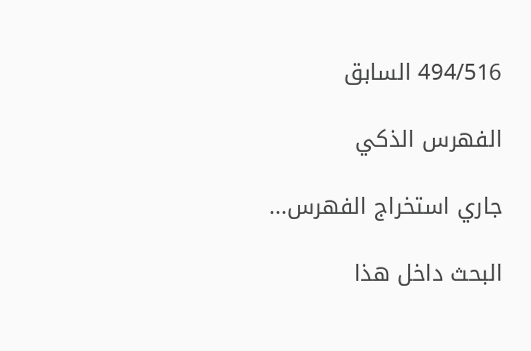494/516 السابق

الفهرس الذكي

جاري استخراج الفهرس...

البحث داخل هذا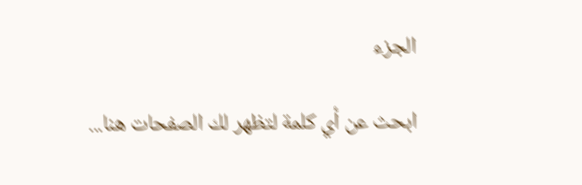الجزء

ابحث عن أي كلمة لتظهر لك الصفحات هنا...